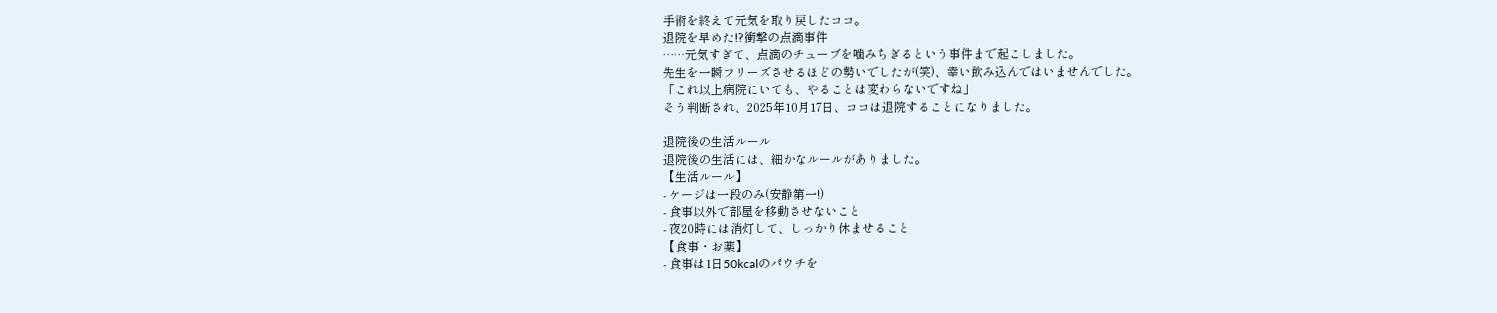手術を終えて元気を取り戻したココ。
退院を早めた!?衝撃の点滴事件
……元気すぎて、点滴のチューブを噛みちぎるという事件まで起こしました。
先生を一瞬フリーズさせるほどの勢いでしたが(笑)、幸い飲み込んではいませんでした。
「これ以上病院にいても、やることは変わらないですね」
そう判断され、2025年10月17日、ココは退院することになりました。

退院後の生活ルール
退院後の生活には、細かなルールがありました。
【生活ルール】
- ケージは一段のみ(安静第一!)
- 食事以外で部屋を移動させないこと
- 夜20時には消灯して、しっかり休ませること
【食事・お薬】
- 食事は1日50kcalのパウチを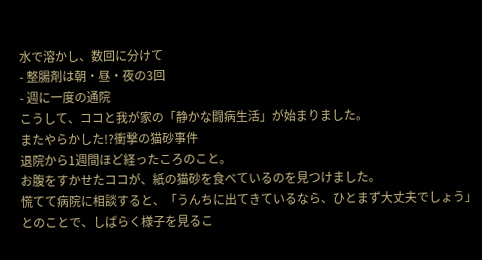水で溶かし、数回に分けて
- 整腸剤は朝・昼・夜の3回
- 週に一度の通院
こうして、ココと我が家の「静かな闘病生活」が始まりました。
またやらかした!?衝撃の猫砂事件
退院から1週間ほど経ったころのこと。
お腹をすかせたココが、紙の猫砂を食べているのを見つけました。
慌てて病院に相談すると、「うんちに出てきているなら、ひとまず大丈夫でしょう」とのことで、しばらく様子を見るこ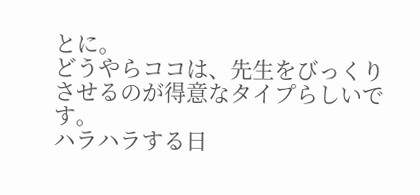とに。
どうやらココは、先生をびっくりさせるのが得意なタイプらしいです。
ハラハラする日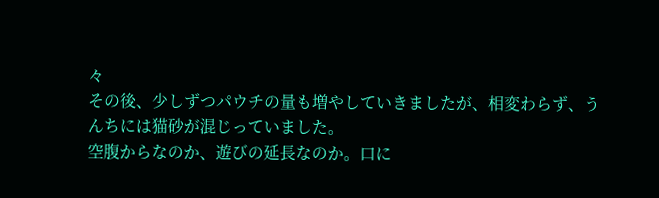々
その後、少しずつパウチの量も増やしていきましたが、相変わらず、うんちには猫砂が混じっていました。
空腹からなのか、遊びの延長なのか。口に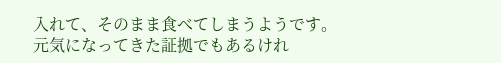入れて、そのまま食べてしまうようです。
元気になってきた証拠でもあるけれ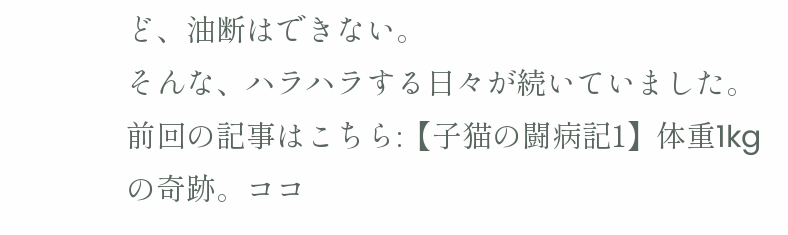ど、油断はできない。
そんな、ハラハラする日々が続いていました。
前回の記事はこちら:【子猫の闘病記1】体重1kgの奇跡。ココ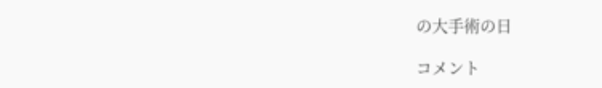の大手術の日

コメント